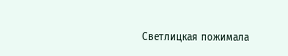Светлицкая пожимала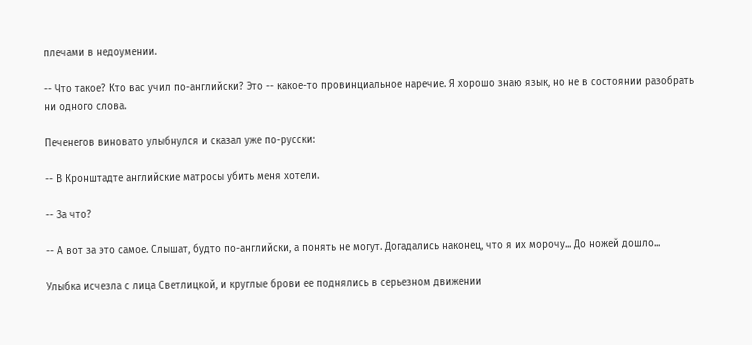плечами в недоумении.

-- Что такое? Кто вас учил по-английски? Это -- какое-то провинциальное наречие. Я хорошо знаю язык, но не в состоянии разобрать ни одного слова.

Печенегов виновато улыбнулся и сказал уже по-русски:

-- В Кронштадте английские матросы убить меня хотели.

-- За что?

-- А вот за это самое. Слышат, будто по-английски, а понять не могут. Догадались наконец, что я их морочу... До ножей дошло...

Улыбка исчезла с лица Светлицкой, и круглые брови ее поднялись в серьезном движении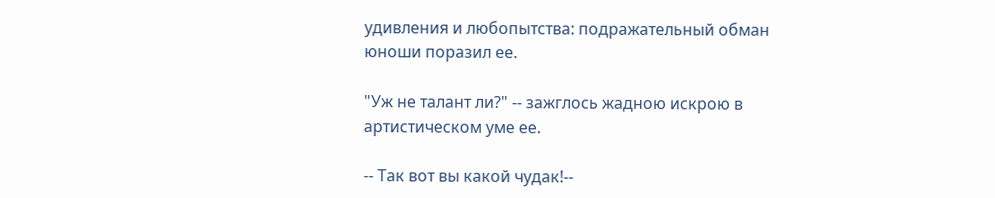удивления и любопытства: подражательный обман юноши поразил ее.

"Уж не талант ли?" -- зажглось жадною искрою в артистическом уме ее.

-- Так вот вы какой чудак!--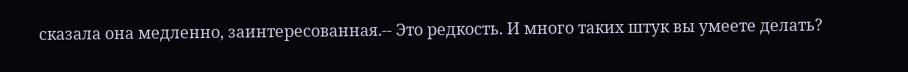сказала она медленно, заинтересованная.-- Это редкость. И много таких штук вы умеете делать?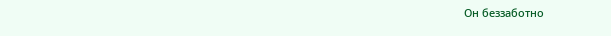Он беззаботно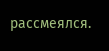рассмеялся.